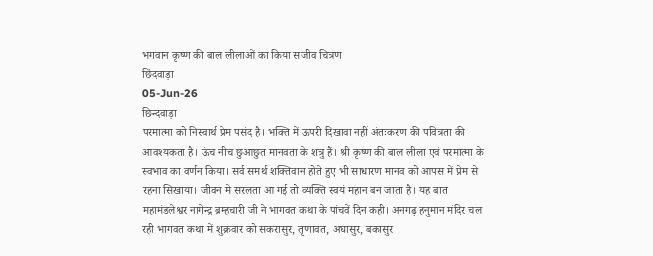भगवान कृष्ण की बाल लीलाओं का किया सजीव चित्रण
छिंदवाड़ा
05-Jun-26
छिन्दवाड़ा
परमात्मा को निस्वार्थ प्रेम पसंद है। भक्ति में ऊपरी दिखावा नहीं अंतःकरण की पवित्रता की आवश्यकता है। ऊंच नीच छुआछुत मानवता के शत्रु हैं। श्री कृष्ण की बाल लीला एवं परमात्मा के स्वभाव का वर्णन किया। सर्व समर्थ शक्तिवान होते हुए भी साधारण मानव को आपस में प्रेम से रहना सिखाया। जीवन मे सरलता आ गई तो व्यक्ति स्वयं महान बन जाता है। यह बात महामंडलेश्वर नागेन्द्र ब्रम्हचारी जी ने भागवत कथा के पांचवें दिन कही। अनगढ़ हनुमान मंदिर चल रही भागवत कथा में शुक्रवार को सकरासुर, तृणावत, अघासुर, बकासुर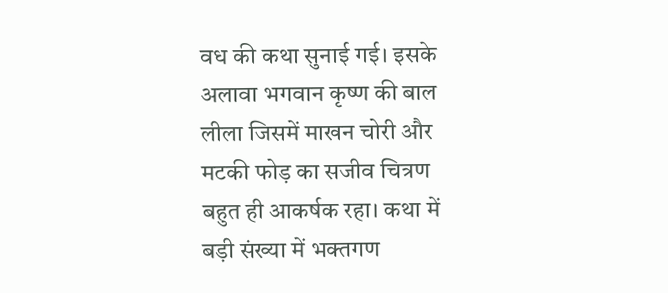वध की कथा सुनाई गई। इसके अलावा भगवान कृष्ण की बाल लीला जिसमें माखन चोरी और मटकी फोड़ का सजीव चित्रण बहुत ही आकर्षक रहा। कथा में बड़ी संख्या में भक्तगण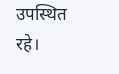उपस्थित रहे।